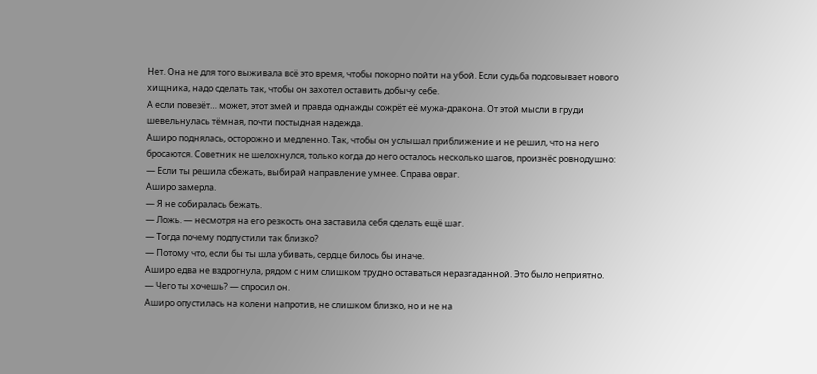Нет. Она не для того выживала всё это время, чтобы покорно пойти на убой. Если судьба подсовывает нового хищника, надо сделать так, чтобы он захотел оставить добычу себе.
А если повезёт… может, этот змей и правда однажды сожрёт её мужа-дракона. От этой мысли в груди шевельнулась тёмная, почти постыдная надежда.
Аширо поднялась, осторожно и медленно. Так, чтобы он услышал приближение и не решил, что на него бросаются. Советник не шелохнулся, только когда до него осталось несколько шагов, произнёс ровнодушно:
— Если ты решила сбежать, выбирай направление умнее. Справа овраг.
Аширо замерла.
— Я не собиралась бежать.
— Ложь. — несмотря на его резкость она заставила себя сделать ещё шаг.
— Тогда почему подпустили так близко?
— Потому что, если бы ты шла убивать, сердце билось бы иначе.
Аширо едва не вздрогнула, рядом с ним слишком трудно оставаться неразгаданной. Это было неприятно.
— Чего ты хочешь? — спросил он.
Аширо опустилась на колени напротив, не слишком близко, но и не на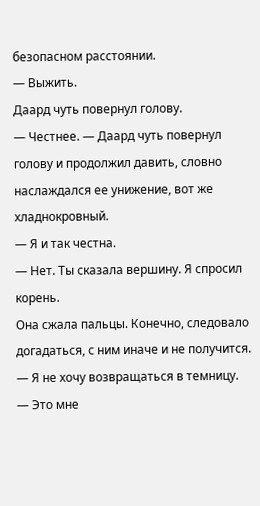безопасном расстоянии.
— Выжить.
Даард чуть повернул голову.
— Честнее. — Даард чуть повернул голову и продолжил давить, словно наслаждался ее унижение, вот же хладнокровный.
— Я и так честна.
— Нет. Ты сказала вершину. Я спросил корень.
Она сжала пальцы. Конечно, следовало догадаться, с ним иначе и не получится.
— Я не хочу возвращаться в темницу.
— Это мне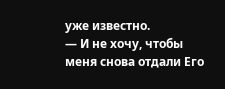уже известно.
— И не хочу, чтобы меня снова отдали Его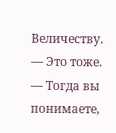Величеству.
— Это тоже.
— Тогда вы понимаете,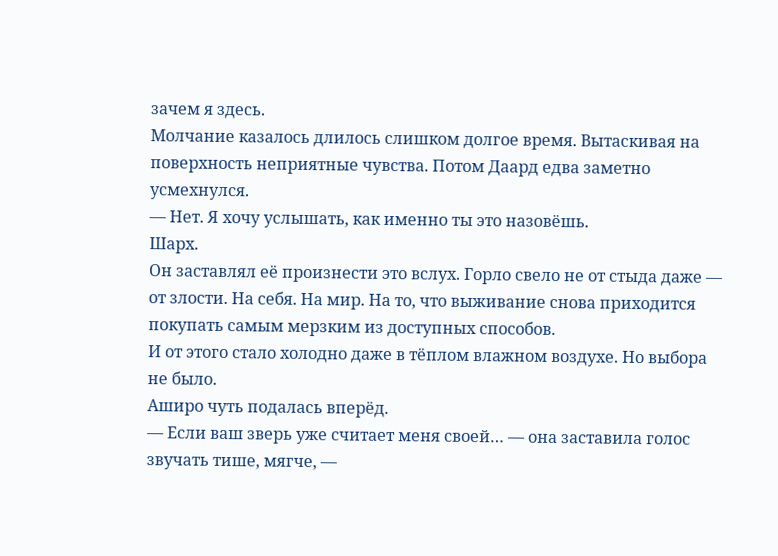зачем я здесь.
Молчание казалось длилось слишком долгое время. Вытаскивая на поверхность неприятные чувства. Потом Даард едва заметно усмехнулся.
— Нет. Я хочу услышать, как именно ты это назовёшь.
Шарх.
Он заставлял её произнести это вслух. Горло свело не от стыда даже — от злости. На себя. На мир. На то, что выживание снова приходится покупать самым мерзким из доступных способов.
И от этого стало холодно даже в тёплом влажном воздухе. Но выбора не было.
Аширо чуть подалась вперёд.
— Если ваш зверь уже считает меня своей… — она заставила голос звучать тише, мягче, —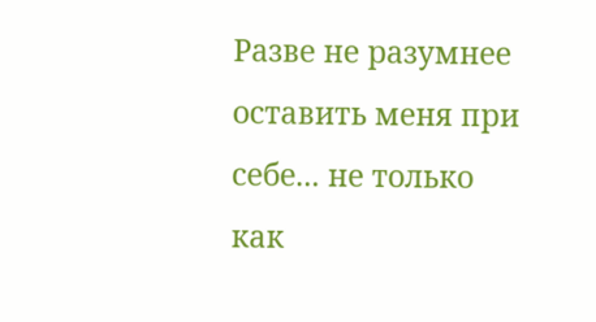Разве не разумнее оставить меня при себе... не только как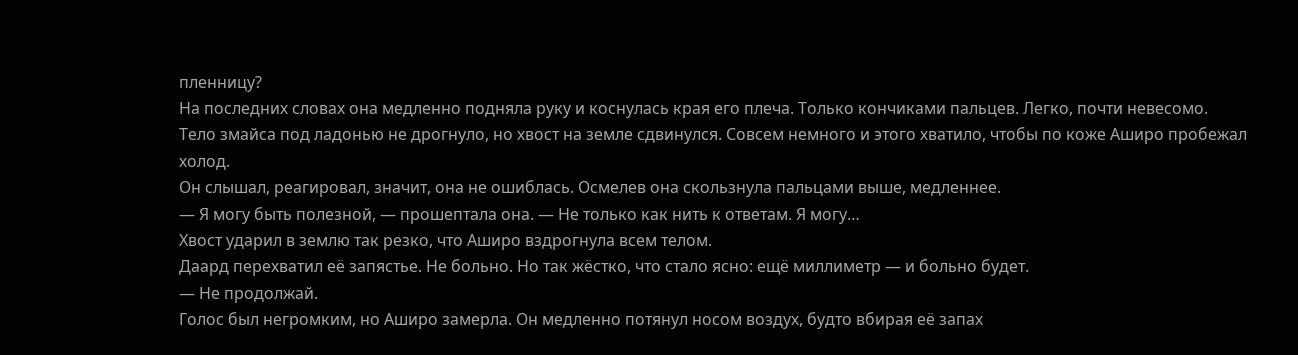пленницу?
На последних словах она медленно подняла руку и коснулась края его плеча. Только кончиками пальцев. Легко, почти невесомо.
Тело змайса под ладонью не дрогнуло, но хвост на земле сдвинулся. Совсем немного и этого хватило, чтобы по коже Аширо пробежал холод.
Он слышал, реагировал, значит, она не ошиблась. Осмелев она скользнула пальцами выше, медленнее.
— Я могу быть полезной, — прошептала она. — Не только как нить к ответам. Я могу…
Хвост ударил в землю так резко, что Аширо вздрогнула всем телом.
Даард перехватил её запястье. Не больно. Но так жёстко, что стало ясно: ещё миллиметр — и больно будет.
— Не продолжай.
Голос был негромким, но Аширо замерла. Он медленно потянул носом воздух, будто вбирая её запах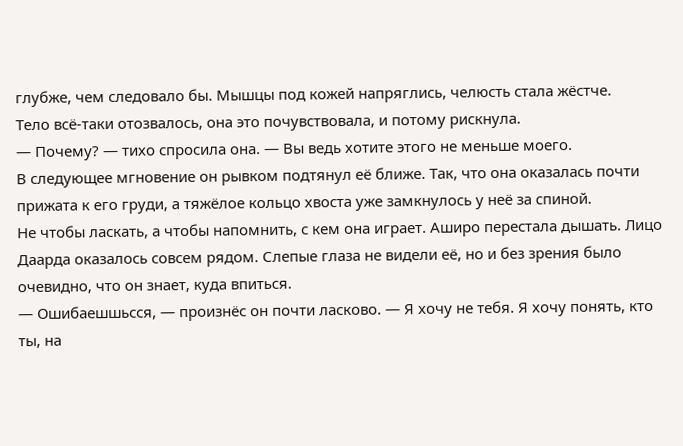глубже, чем следовало бы. Мышцы под кожей напряглись, челюсть стала жёстче.
Тело всё-таки отозвалось, она это почувствовала, и потому рискнула.
— Почему? — тихо спросила она. — Вы ведь хотите этого не меньше моего.
В следующее мгновение он рывком подтянул её ближе. Так, что она оказалась почти прижата к его груди, а тяжёлое кольцо хвоста уже замкнулось у неё за спиной.
Не чтобы ласкать, а чтобы напомнить, с кем она играет. Аширо перестала дышать. Лицо Даарда оказалось совсем рядом. Слепые глаза не видели её, но и без зрения было очевидно, что он знает, куда впиться.
— Ошибаешшьсся, — произнёс он почти ласково. — Я хочу не тебя. Я хочу понять, кто ты, на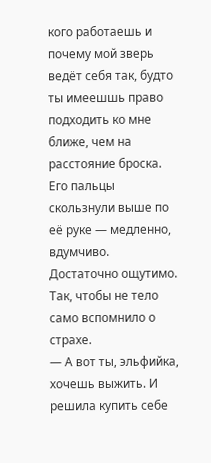кого работаешь и почему мой зверь ведёт себя так, будто ты имеешшь право подходить ко мне ближе, чем на расстояние броска.
Его пальцы скользнули выше по её руке — медленно, вдумчиво. Достаточно ощутимо. Так, чтобы не тело само вспомнило о страхе.
— А вот ты, эльфийка, хочешь выжить. И решила купить себе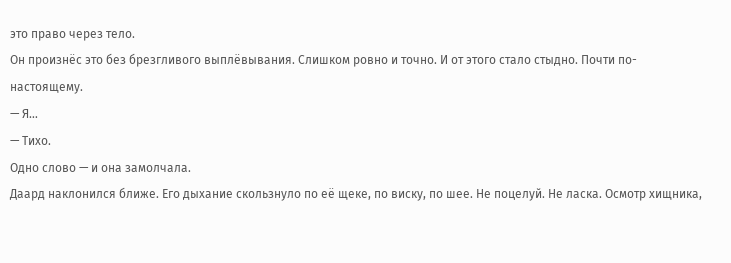это право через тело.
Он произнёс это без брезгливого выплёвывания. Слишком ровно и точно. И от этого стало стыдно. Почти по-настоящему.
— Я…
— Тихо.
Одно слово — и она замолчала.
Даард наклонился ближе. Его дыхание скользнуло по её щеке, по виску, по шее. Не поцелуй. Не ласка. Осмотр хищника,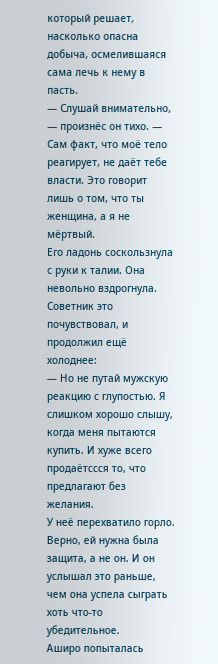который решает, насколько опасна добыча, осмелившаяся сама лечь к нему в пасть.
— Слушай внимательно, — произнёс он тихо. — Сам факт, что моё тело реагирует, не даёт тебе власти. Это говорит лишь о том, что ты женщина, а я не мёртвый.
Его ладонь соскользнула с руки к талии. Она невольно вздрогнула. Советник это почувствовал, и продолжил ещё холоднее:
— Но не путай мужскую реакцию с глупостью. Я слишком хорошо слышу, когда меня пытаются купить. И хуже всего продаётссся то, что предлагают без желания.
У неё перехватило горло. Верно, ей нужна была защита, а не он. И он услышал это раньше, чем она успела сыграть хоть что-то убедительное.
Аширо попыталась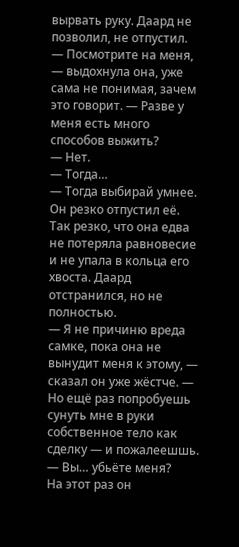вырвать руку. Даард не позволил, не отпустил.
— Посмотрите на меня, — выдохнула она, уже сама не понимая, зачем это говорит. — Разве у меня есть много способов выжить?
— Нет.
— Тогда…
— Тогда выбирай умнее.
Он резко отпустил её. Так резко, что она едва не потеряла равновесие и не упала в кольца его хвоста. Даард отстранился, но не полностью.
— Я не причиню вреда самке, пока она не вынудит меня к этому, — сказал он уже жёстче. — Но ещё раз попробуешь сунуть мне в руки собственное тело как сделку — и пожалеешшь.
— Вы… убьёте меня?
На этот раз он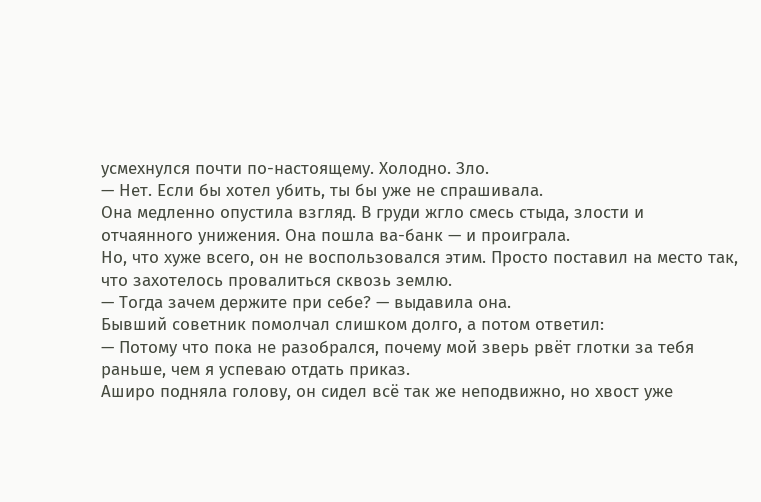усмехнулся почти по-настоящему. Холодно. Зло.
— Нет. Если бы хотел убить, ты бы уже не спрашивала.
Она медленно опустила взгляд. В груди жгло смесь стыда, злости и отчаянного унижения. Она пошла ва-банк — и проиграла.
Но, что хуже всего, он не воспользовался этим. Просто поставил на место так, что захотелось провалиться сквозь землю.
— Тогда зачем держите при себе? — выдавила она.
Бывший советник помолчал слишком долго, а потом ответил:
— Потому что пока не разобрался, почему мой зверь рвёт глотки за тебя раньше, чем я успеваю отдать приказ.
Аширо подняла голову, он сидел всё так же неподвижно, но хвост уже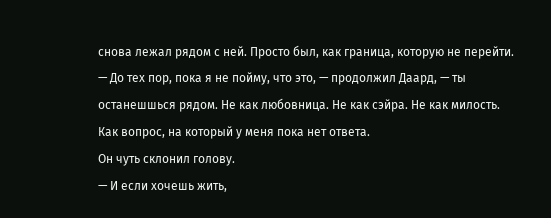снова лежал рядом с ней. Просто был, как граница, которую не перейти.
— До тех пор, пока я не пойму, что это, — продолжил Даард, — ты останешшься рядом. Не как любовница. Не как сэйра. Не как милость. Как вопрос, на который у меня пока нет ответа.
Он чуть склонил голову.
— И если хочешь жить,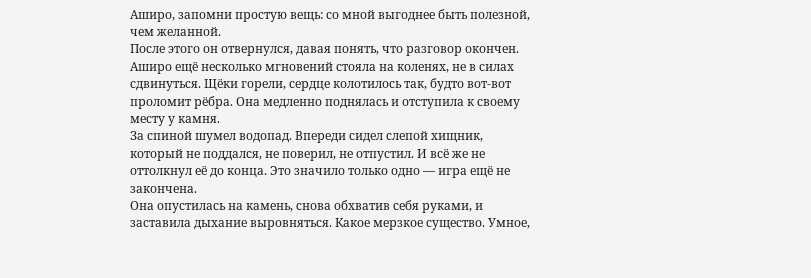Аширо, запомни простую вещь: со мной выгоднее быть полезной, чем желанной.
После этого он отвернулся, давая понять, что разговор окончен. Аширо ещё несколько мгновений стояла на коленях, не в силах сдвинуться. Щёки горели, сердце колотилось так, будто вот-вот проломит рёбра. Она медленно поднялась и отступила к своему месту у камня.
За спиной шумел водопад. Впереди сидел слепой хищник, который не поддался, не поверил, не отпустил. И всё же не оттолкнул её до конца. Это значило только одно — игра ещё не закончена.
Она опустилась на камень, снова обхватив себя руками, и заставила дыхание выровняться. Какое мерзкое существо. Умное,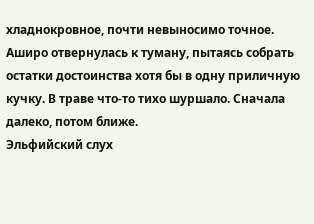хладнокровное, почти невыносимо точное.
Аширо отвернулась к туману, пытаясь собрать остатки достоинства хотя бы в одну приличную кучку. В траве что-то тихо шуршало. Сначала далеко, потом ближе.
Эльфийский слух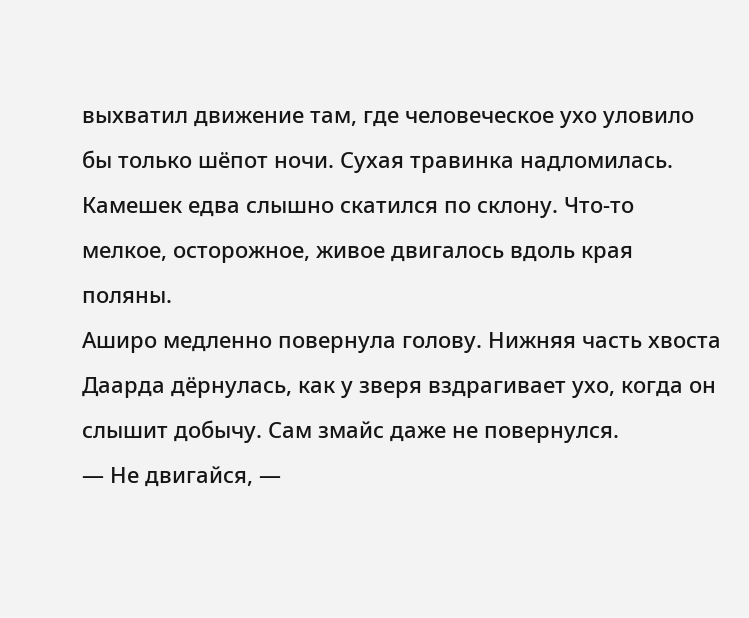выхватил движение там, где человеческое ухо уловило бы только шёпот ночи. Сухая травинка надломилась. Камешек едва слышно скатился по склону. Что-то мелкое, осторожное, живое двигалось вдоль края поляны.
Аширо медленно повернула голову. Нижняя часть хвоста Даарда дёрнулась, как у зверя вздрагивает ухо, когда он слышит добычу. Сам змайс даже не повернулся.
— Не двигайся, —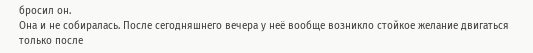бросил он.
Она и не собиралась. После сегодняшнего вечера у неё вообще возникло стойкое желание двигаться только после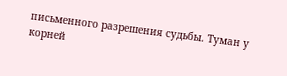письменного разрешения судьбы. Туман у корней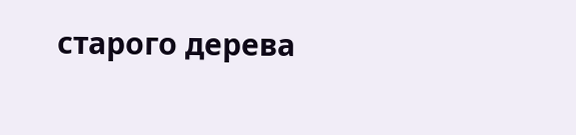старого дерева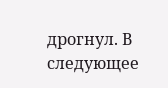дрогнул. В следующее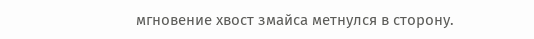мгновение хвост змайса метнулся в сторону.